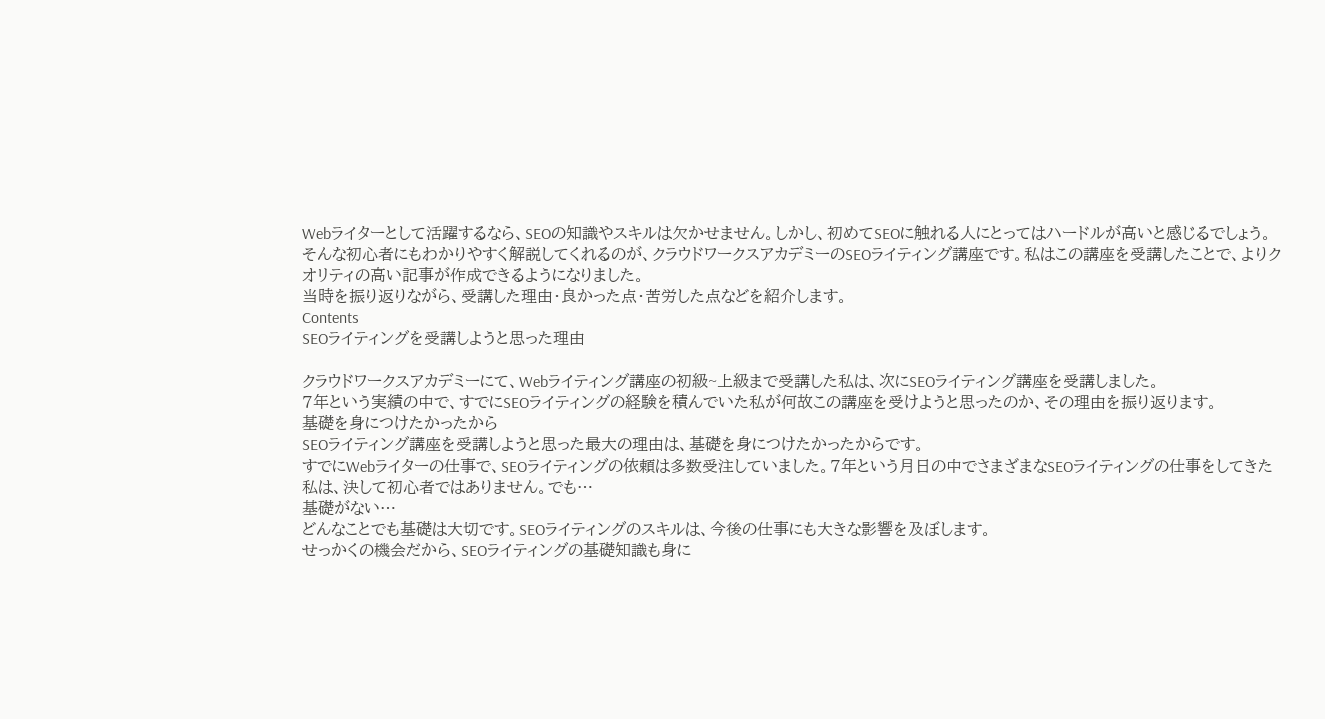Webライターとして活躍するなら、SEOの知識やスキルは欠かせません。しかし、初めてSEOに触れる人にとってはハードルが高いと感じるでしょう。
そんな初心者にもわかりやすく解説してくれるのが、クラウドワークスアカデミーのSEOライティング講座です。私はこの講座を受講したことで、よりクオリティの高い記事が作成できるようになりました。
当時を振り返りながら、受講した理由・良かった点・苦労した点などを紹介します。
Contents
SEOライティングを受講しようと思った理由

クラウドワークスアカデミーにて、Webライティング講座の初級~上級まで受講した私は、次にSEOライティング講座を受講しました。
7年という実績の中で、すでにSEOライティングの経験を積んでいた私が何故この講座を受けようと思ったのか、その理由を振り返ります。
基礎を身につけたかったから
SEOライティング講座を受講しようと思った最大の理由は、基礎を身につけたかったからです。
すでにWebライターの仕事で、SEOライティングの依頼は多数受注していました。7年という月日の中でさまざまなSEOライティングの仕事をしてきた私は、決して初心者ではありません。でも…
基礎がない…
どんなことでも基礎は大切です。SEOライティングのスキルは、今後の仕事にも大きな影響を及ぼします。
せっかくの機会だから、SEOライティングの基礎知識も身に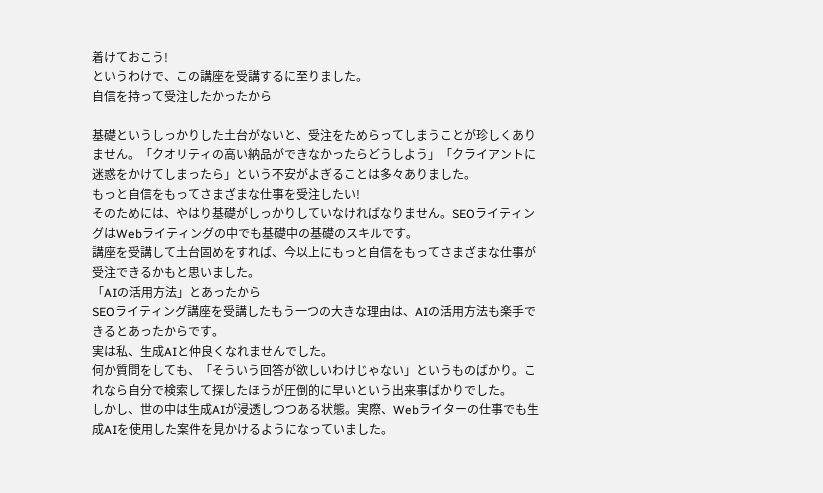着けておこう!
というわけで、この講座を受講するに至りました。
自信を持って受注したかったから

基礎というしっかりした土台がないと、受注をためらってしまうことが珍しくありません。「クオリティの高い納品ができなかったらどうしよう」「クライアントに迷惑をかけてしまったら」という不安がよぎることは多々ありました。
もっと自信をもってさまざまな仕事を受注したい!
そのためには、やはり基礎がしっかりしていなければなりません。SEOライティングはWebライティングの中でも基礎中の基礎のスキルです。
講座を受講して土台固めをすれば、今以上にもっと自信をもってさまざまな仕事が受注できるかもと思いました。
「AIの活用方法」とあったから
SEOライティング講座を受講したもう一つの大きな理由は、AIの活用方法も楽手できるとあったからです。
実は私、生成AIと仲良くなれませんでした。
何か質問をしても、「そういう回答が欲しいわけじゃない」というものばかり。これなら自分で検索して探したほうが圧倒的に早いという出来事ばかりでした。
しかし、世の中は生成AIが浸透しつつある状態。実際、Webライターの仕事でも生成AIを使用した案件を見かけるようになっていました。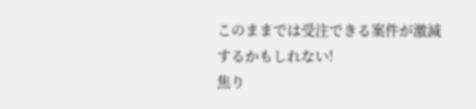このままでは受注できる案件が激減するかもしれない!
焦り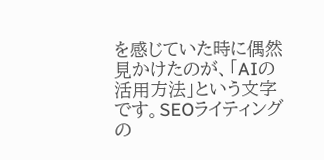を感じていた時に偶然見かけたのが、「AIの活用方法」という文字です。SEOライティングの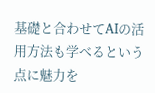基礎と合わせてAIの活用方法も学べるという点に魅力を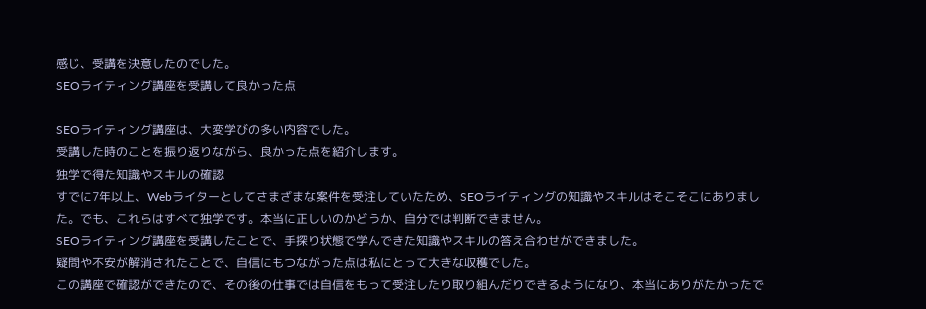感じ、受講を決意したのでした。
SEOライティング講座を受講して良かった点

SEOライティング講座は、大変学びの多い内容でした。
受講した時のことを振り返りながら、良かった点を紹介します。
独学で得た知識やスキルの確認
すでに7年以上、Webライターとしてさまざまな案件を受注していたため、SEOライティングの知識やスキルはそこそこにありました。でも、これらはすべて独学です。本当に正しいのかどうか、自分では判断できません。
SEOライティング講座を受講したことで、手探り状態で学んできた知識やスキルの答え合わせができました。
疑問や不安が解消されたことで、自信にもつながった点は私にとって大きな収穫でした。
この講座で確認ができたので、その後の仕事では自信をもって受注したり取り組んだりできるようになり、本当にありがたかったで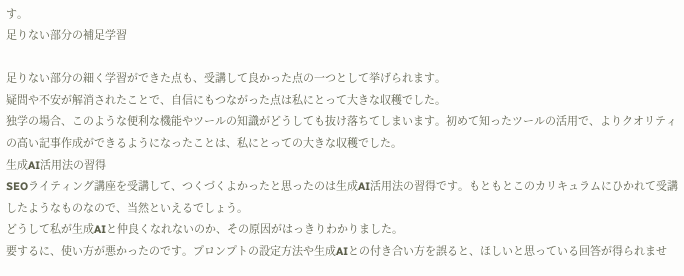す。
足りない部分の補足学習

足りない部分の細く学習ができた点も、受講して良かった点の一つとして挙げられます。
疑問や不安が解消されたことで、自信にもつながった点は私にとって大きな収穫でした。
独学の場合、このような便利な機能やツールの知識がどうしても抜け落ちてしまいます。初めて知ったツールの活用で、よりクオリティの高い記事作成ができるようになったことは、私にとっての大きな収穫でした。
生成AI活用法の習得
SEOライティング講座を受講して、つくづくよかったと思ったのは生成AI活用法の習得です。もともとこのカリキュラムにひかれて受講したようなものなので、当然といえるでしょう。
どうして私が生成AIと仲良くなれないのか、その原因がはっきりわかりました。
要するに、使い方が悪かったのです。プロンプトの設定方法や生成AIとの付き合い方を誤ると、ほしいと思っている回答が得られませ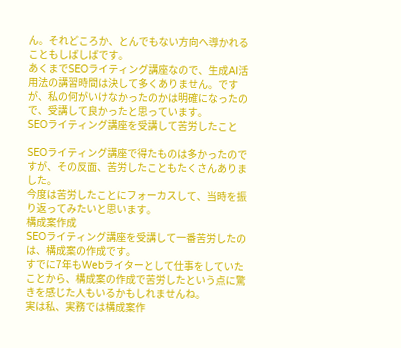ん。それどころか、とんでもない方向へ導かれることもしばしばです。
あくまでSEOライティング講座なので、生成AI活用法の講習時間は決して多くありません。ですが、私の何がいけなかったのかは明確になったので、受講して良かったと思っています。
SEOライティング講座を受講して苦労したこと

SEOライティング講座で得たものは多かったのですが、その反面、苦労したこともたくさんありました。
今度は苦労したことにフォーカスして、当時を振り返ってみたいと思います。
構成案作成
SEOライティング講座を受講して一番苦労したのは、構成案の作成です。
すでに7年もWebライターとして仕事をしていたことから、構成案の作成で苦労したという点に驚きを感じた人もいるかもしれませんね。
実は私、実務では構成案作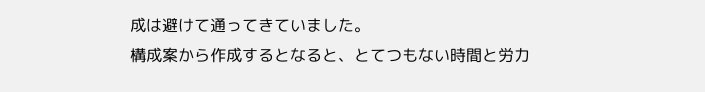成は避けて通ってきていました。
構成案から作成するとなると、とてつもない時間と労力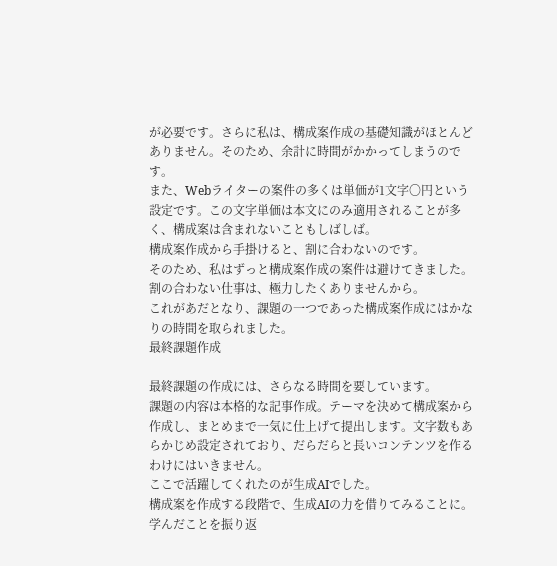が必要です。さらに私は、構成案作成の基礎知識がほとんどありません。そのため、余計に時間がかかってしまうのです。
また、Webライターの案件の多くは単価が1文字〇円という設定です。この文字単価は本文にのみ適用されることが多く、構成案は含まれないこともしばしば。
構成案作成から手掛けると、割に合わないのです。
そのため、私はずっと構成案作成の案件は避けてきました。割の合わない仕事は、極力したくありませんから。
これがあだとなり、課題の一つであった構成案作成にはかなりの時間を取られました。
最終課題作成

最終課題の作成には、さらなる時間を要しています。
課題の内容は本格的な記事作成。テーマを決めて構成案から作成し、まとめまで一気に仕上げて提出します。文字数もあらかじめ設定されており、だらだらと長いコンテンツを作るわけにはいきません。
ここで活躍してくれたのが生成AIでした。
構成案を作成する段階で、生成AIの力を借りてみることに。学んだことを振り返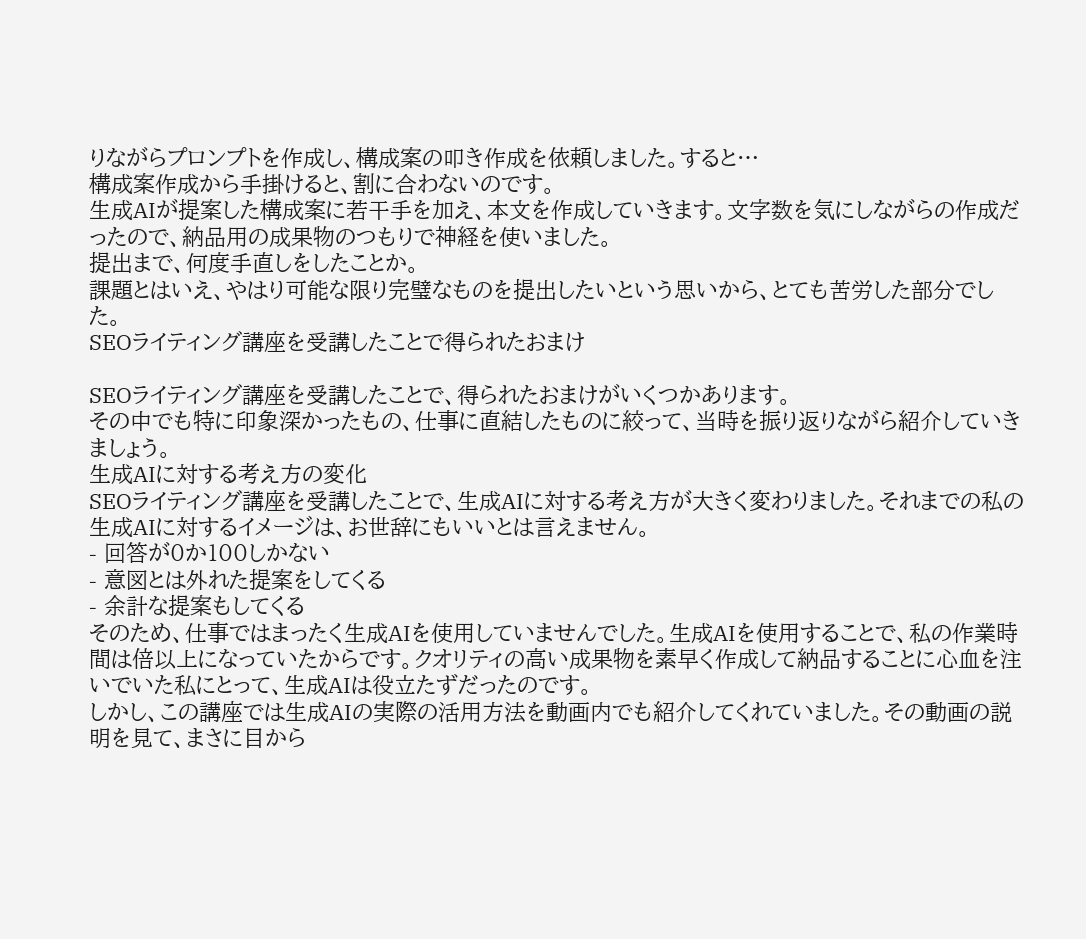りながらプロンプトを作成し、構成案の叩き作成を依頼しました。すると…
構成案作成から手掛けると、割に合わないのです。
生成AIが提案した構成案に若干手を加え、本文を作成していきます。文字数を気にしながらの作成だったので、納品用の成果物のつもりで神経を使いました。
提出まで、何度手直しをしたことか。
課題とはいえ、やはり可能な限り完璧なものを提出したいという思いから、とても苦労した部分でした。
SEOライティング講座を受講したことで得られたおまけ

SEOライティング講座を受講したことで、得られたおまけがいくつかあります。
その中でも特に印象深かったもの、仕事に直結したものに絞って、当時を振り返りながら紹介していきましょう。
生成AIに対する考え方の変化
SEOライティング講座を受講したことで、生成AIに対する考え方が大きく変わりました。それまでの私の生成AIに対するイメージは、お世辞にもいいとは言えません。
- 回答が0か100しかない
- 意図とは外れた提案をしてくる
- 余計な提案もしてくる
そのため、仕事ではまったく生成AIを使用していませんでした。生成AIを使用することで、私の作業時間は倍以上になっていたからです。クオリティの高い成果物を素早く作成して納品することに心血を注いでいた私にとって、生成AIは役立たずだったのです。
しかし、この講座では生成AIの実際の活用方法を動画内でも紹介してくれていました。その動画の説明を見て、まさに目から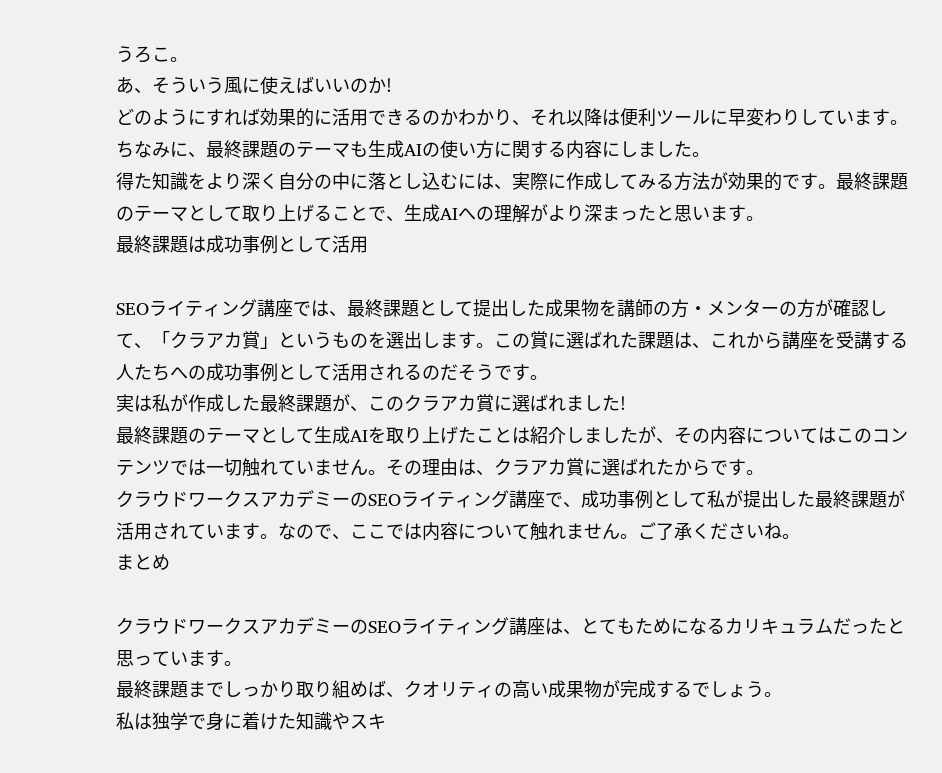うろこ。
あ、そういう風に使えばいいのか!
どのようにすれば効果的に活用できるのかわかり、それ以降は便利ツールに早変わりしています。
ちなみに、最終課題のテーマも生成AIの使い方に関する内容にしました。
得た知識をより深く自分の中に落とし込むには、実際に作成してみる方法が効果的です。最終課題のテーマとして取り上げることで、生成AIへの理解がより深まったと思います。
最終課題は成功事例として活用

SEOライティング講座では、最終課題として提出した成果物を講師の方・メンターの方が確認して、「クラアカ賞」というものを選出します。この賞に選ばれた課題は、これから講座を受講する人たちへの成功事例として活用されるのだそうです。
実は私が作成した最終課題が、このクラアカ賞に選ばれました!
最終課題のテーマとして生成AIを取り上げたことは紹介しましたが、その内容についてはこのコンテンツでは一切触れていません。その理由は、クラアカ賞に選ばれたからです。
クラウドワークスアカデミーのSEOライティング講座で、成功事例として私が提出した最終課題が活用されています。なので、ここでは内容について触れません。ご了承くださいね。
まとめ

クラウドワークスアカデミーのSEOライティング講座は、とてもためになるカリキュラムだったと思っています。
最終課題までしっかり取り組めば、クオリティの高い成果物が完成するでしょう。
私は独学で身に着けた知識やスキ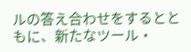ルの答え合わせをするとともに、新たなツール・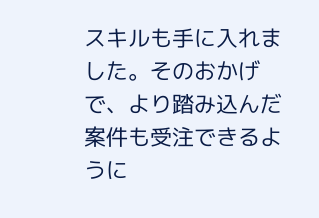スキルも手に入れました。そのおかげで、より踏み込んだ案件も受注できるように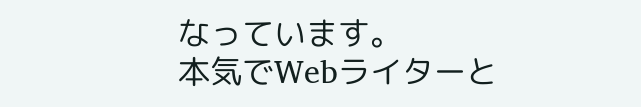なっています。
本気でWebライターと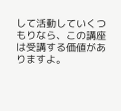して活動していくつもりなら、この講座は受講する価値がありますよ。